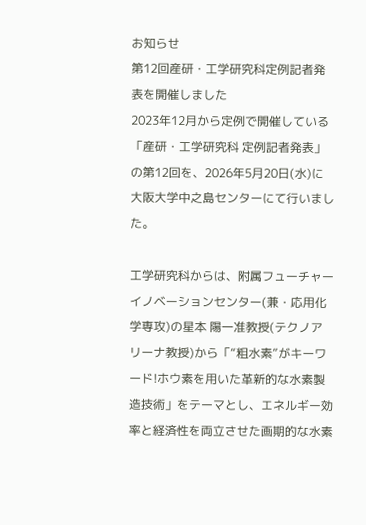お知らせ
第12回産研・工学研究科定例記者発表を開催しました
2023年12月から定例で開催している「産研・工学研究科 定例記者発表」の第12回を、2026年5月20日(水)に大阪大学中之島センターにて行いました。

工学研究科からは、附属フューチャーイノベーションセンター(兼・応用化学専攻)の星本 陽一准教授(テクノアリーナ教授)から「“粗水素”がキーワード!ホウ素を用いた革新的な水素製造技術」をテーマとし、エネルギー効率と経済性を両立させた画期的な水素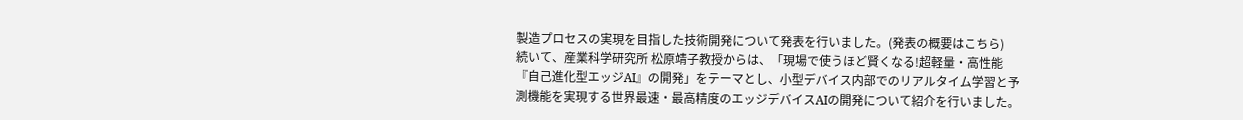製造プロセスの実現を目指した技術開発について発表を行いました。(発表の概要はこちら)
続いて、産業科学研究所 松原靖子教授からは、「現場で使うほど賢くなる!超軽量・高性能『自己進化型エッジAI』の開発」をテーマとし、小型デバイス内部でのリアルタイム学習と予測機能を実現する世界最速・最高精度のエッジデバイスAIの開発について紹介を行いました。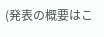(発表の概要はこ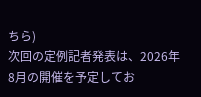ちら)
次回の定例記者発表は、2026年8月の開催を予定してお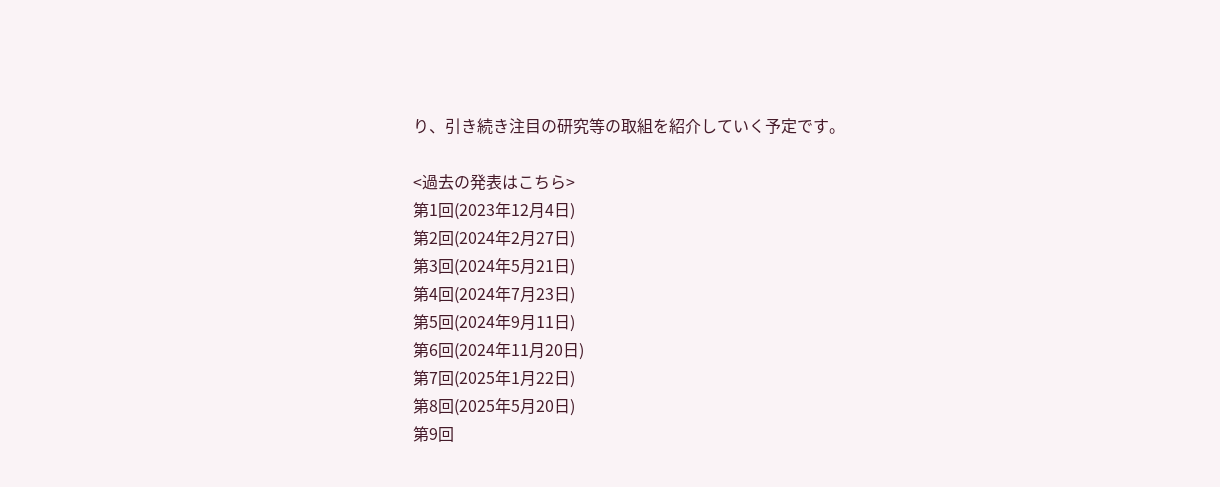り、引き続き注目の研究等の取組を紹介していく予定です。

<過去の発表はこちら>
第1回(2023年12月4日)
第2回(2024年2月27日)
第3回(2024年5月21日)
第4回(2024年7月23日)
第5回(2024年9月11日)
第6回(2024年11月20日)
第7回(2025年1月22日)
第8回(2025年5月20日)
第9回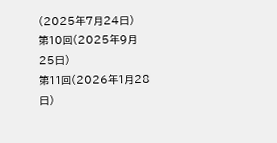(2025年7月24日)
第10回(2025年9月25日)
第11回(2026年1月28日)